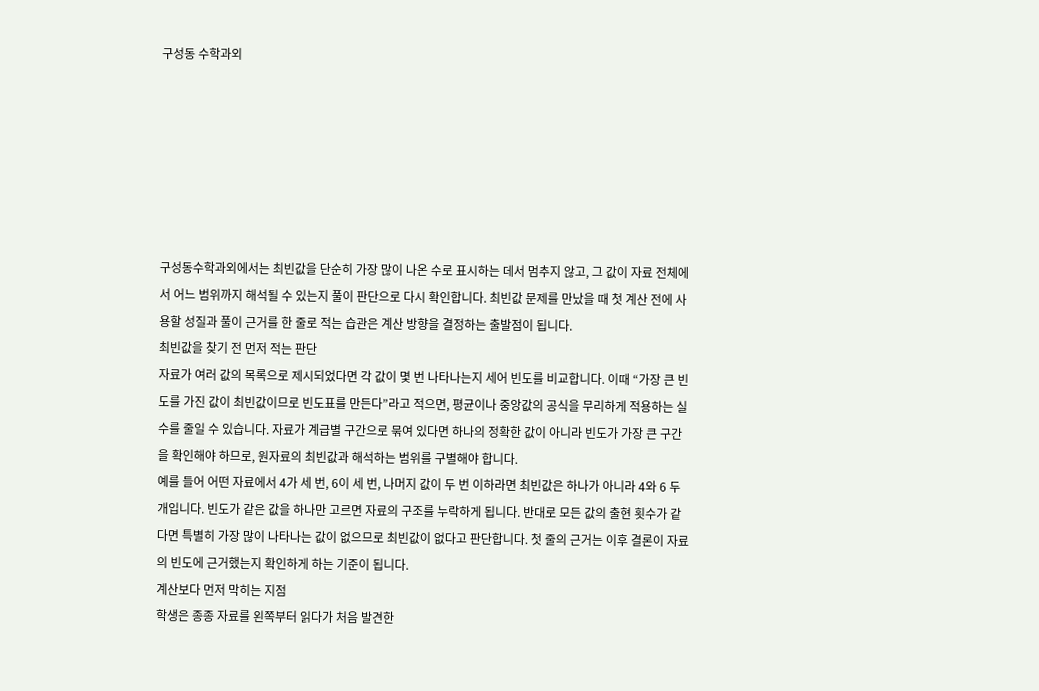구성동 수학과외







구성동수학과외에서는 최빈값을 단순히 가장 많이 나온 수로 표시하는 데서 멈추지 않고, 그 값이 자료 전체에서 어느 범위까지 해석될 수 있는지 풀이 판단으로 다시 확인합니다. 최빈값 문제를 만났을 때 첫 계산 전에 사용할 성질과 풀이 근거를 한 줄로 적는 습관은 계산 방향을 결정하는 출발점이 됩니다.
최빈값을 찾기 전 먼저 적는 판단
자료가 여러 값의 목록으로 제시되었다면 각 값이 몇 번 나타나는지 세어 빈도를 비교합니다. 이때 “가장 큰 빈도를 가진 값이 최빈값이므로 빈도표를 만든다”라고 적으면, 평균이나 중앙값의 공식을 무리하게 적용하는 실수를 줄일 수 있습니다. 자료가 계급별 구간으로 묶여 있다면 하나의 정확한 값이 아니라 빈도가 가장 큰 구간을 확인해야 하므로, 원자료의 최빈값과 해석하는 범위를 구별해야 합니다.
예를 들어 어떤 자료에서 4가 세 번, 6이 세 번, 나머지 값이 두 번 이하라면 최빈값은 하나가 아니라 4와 6 두 개입니다. 빈도가 같은 값을 하나만 고르면 자료의 구조를 누락하게 됩니다. 반대로 모든 값의 출현 횟수가 같다면 특별히 가장 많이 나타나는 값이 없으므로 최빈값이 없다고 판단합니다. 첫 줄의 근거는 이후 결론이 자료의 빈도에 근거했는지 확인하게 하는 기준이 됩니다.
계산보다 먼저 막히는 지점
학생은 종종 자료를 왼쪽부터 읽다가 처음 발견한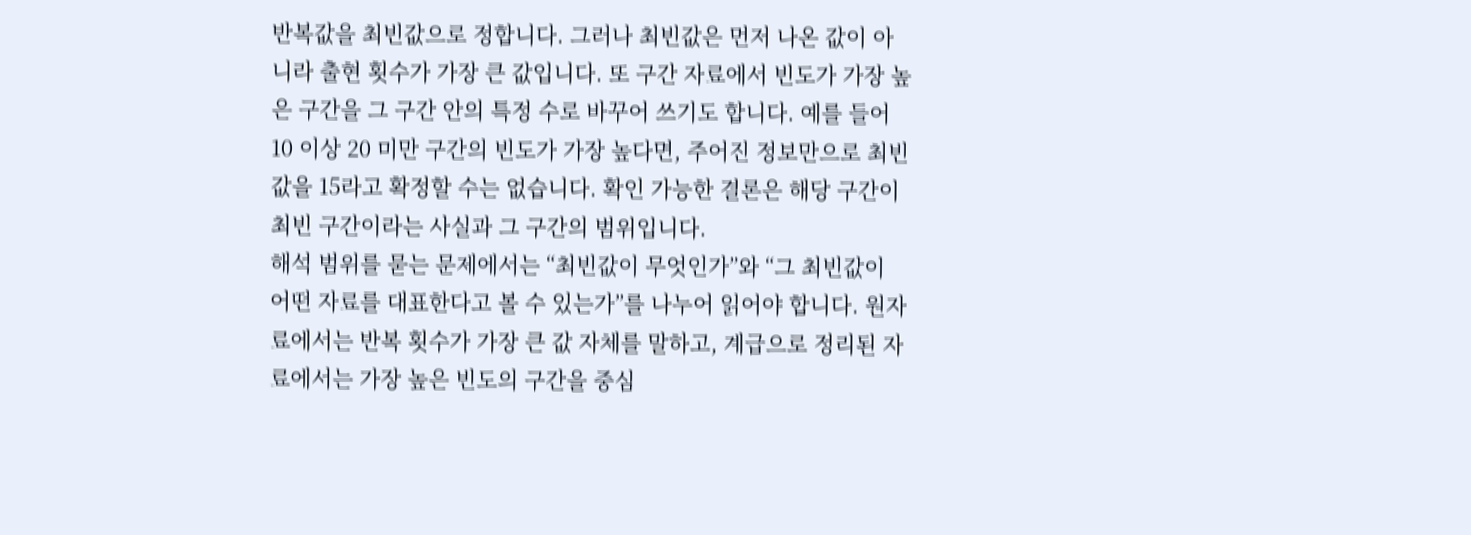반복값을 최빈값으로 정합니다. 그러나 최빈값은 먼저 나온 값이 아니라 출현 횟수가 가장 큰 값입니다. 또 구간 자료에서 빈도가 가장 높은 구간을 그 구간 안의 특정 수로 바꾸어 쓰기도 합니다. 예를 들어 10 이상 20 미만 구간의 빈도가 가장 높다면, 주어진 정보만으로 최빈값을 15라고 확정할 수는 없습니다. 확인 가능한 결론은 해당 구간이 최빈 구간이라는 사실과 그 구간의 범위입니다.
해석 범위를 묻는 문제에서는 “최빈값이 무엇인가”와 “그 최빈값이 어떤 자료를 대표한다고 볼 수 있는가”를 나누어 읽어야 합니다. 원자료에서는 반복 횟수가 가장 큰 값 자체를 말하고, 계급으로 정리된 자료에서는 가장 높은 빈도의 구간을 중심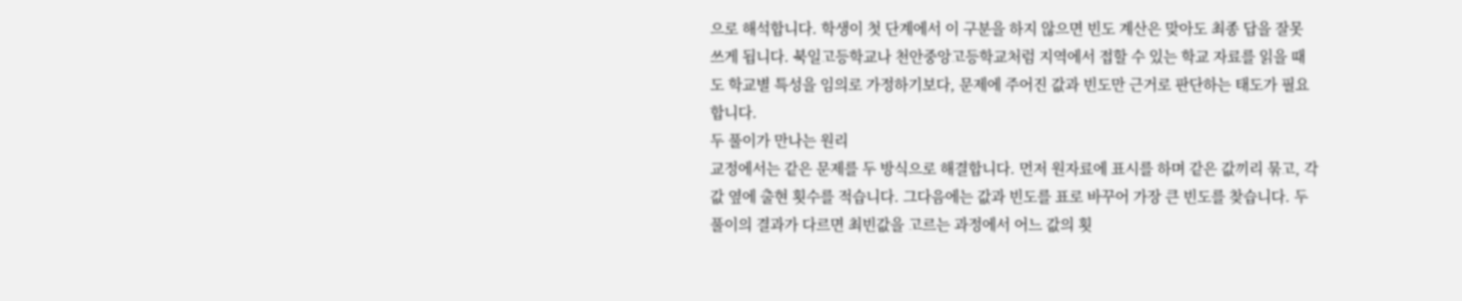으로 해석합니다. 학생이 첫 단계에서 이 구분을 하지 않으면 빈도 계산은 맞아도 최종 답을 잘못 쓰게 됩니다. 북일고등학교나 천안중앙고등학교처럼 지역에서 접할 수 있는 학교 자료를 읽을 때도 학교별 특성을 임의로 가정하기보다, 문제에 주어진 값과 빈도만 근거로 판단하는 태도가 필요합니다.
두 풀이가 만나는 원리
교정에서는 같은 문제를 두 방식으로 해결합니다. 먼저 원자료에 표시를 하며 같은 값끼리 묶고, 각 값 옆에 출현 횟수를 적습니다. 그다음에는 값과 빈도를 표로 바꾸어 가장 큰 빈도를 찾습니다. 두 풀이의 결과가 다르면 최빈값을 고르는 과정에서 어느 값의 횟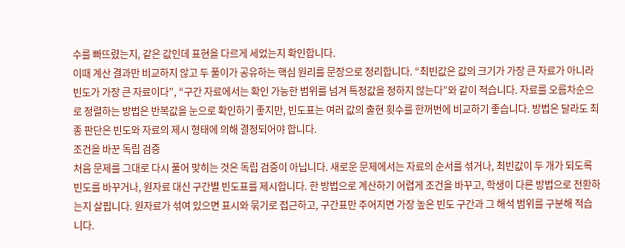수를 빠뜨렸는지, 같은 값인데 표현을 다르게 세었는지 확인합니다.
이때 계산 결과만 비교하지 않고 두 풀이가 공유하는 핵심 원리를 문장으로 정리합니다. “최빈값은 값의 크기가 가장 큰 자료가 아니라 빈도가 가장 큰 자료이다”, “구간 자료에서는 확인 가능한 범위를 넘겨 특정값을 정하지 않는다”와 같이 적습니다. 자료를 오름차순으로 정렬하는 방법은 반복값을 눈으로 확인하기 좋지만, 빈도표는 여러 값의 출현 횟수를 한꺼번에 비교하기 좋습니다. 방법은 달라도 최종 판단은 빈도와 자료의 제시 형태에 의해 결정되어야 합니다.
조건을 바꾼 독립 검증
처음 문제를 그대로 다시 풀어 맞히는 것은 독립 검증이 아닙니다. 새로운 문제에서는 자료의 순서를 섞거나, 최빈값이 두 개가 되도록 빈도를 바꾸거나, 원자료 대신 구간별 빈도표를 제시합니다. 한 방법으로 계산하기 어렵게 조건을 바꾸고, 학생이 다른 방법으로 전환하는지 살핍니다. 원자료가 섞여 있으면 표시와 묶기로 접근하고, 구간표만 주어지면 가장 높은 빈도 구간과 그 해석 범위를 구분해 적습니다.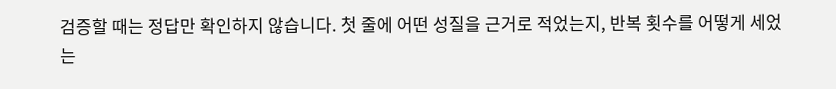검증할 때는 정답만 확인하지 않습니다. 첫 줄에 어떤 성질을 근거로 적었는지, 반복 횟수를 어떻게 세었는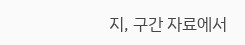지, 구간 자료에서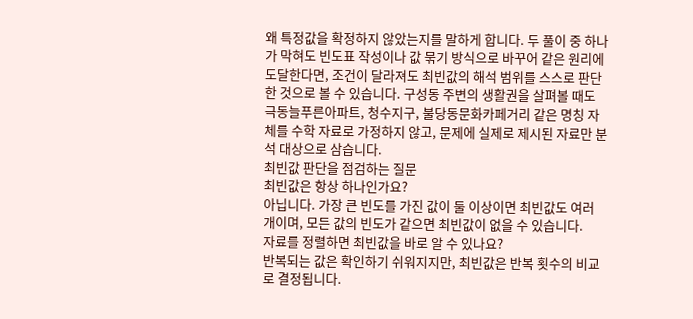왜 특정값을 확정하지 않았는지를 말하게 합니다. 두 풀이 중 하나가 막혀도 빈도표 작성이나 값 묶기 방식으로 바꾸어 같은 원리에 도달한다면, 조건이 달라져도 최빈값의 해석 범위를 스스로 판단한 것으로 볼 수 있습니다. 구성동 주변의 생활권을 살펴볼 때도 극동늘푸른아파트, 청수지구, 불당동문화카페거리 같은 명칭 자체를 수학 자료로 가정하지 않고, 문제에 실제로 제시된 자료만 분석 대상으로 삼습니다.
최빈값 판단을 점검하는 질문
최빈값은 항상 하나인가요?
아닙니다. 가장 큰 빈도를 가진 값이 둘 이상이면 최빈값도 여러 개이며, 모든 값의 빈도가 같으면 최빈값이 없을 수 있습니다.
자료를 정렬하면 최빈값을 바로 알 수 있나요?
반복되는 값은 확인하기 쉬워지지만, 최빈값은 반복 횟수의 비교로 결정됩니다.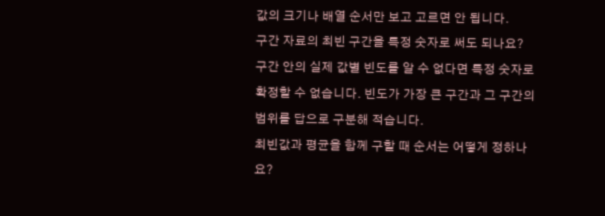값의 크기나 배열 순서만 보고 고르면 안 됩니다.
구간 자료의 최빈 구간을 특정 숫자로 써도 되나요?
구간 안의 실제 값별 빈도를 알 수 없다면 특정 숫자로 확정할 수 없습니다. 빈도가 가장 큰 구간과 그 구간의 범위를 답으로 구분해 적습니다.
최빈값과 평균을 함께 구할 때 순서는 어떻게 정하나요?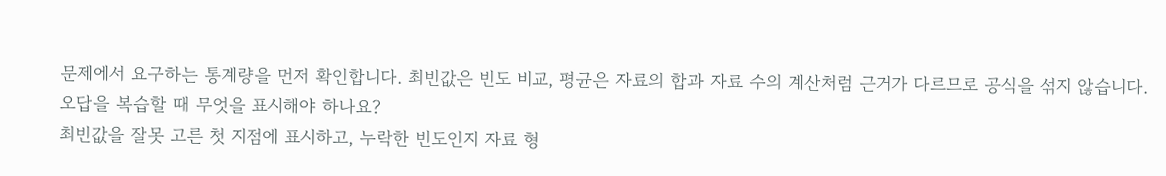문제에서 요구하는 통계량을 먼저 확인합니다. 최빈값은 빈도 비교, 평균은 자료의 합과 자료 수의 계산처럼 근거가 다르므로 공식을 섞지 않습니다.
오답을 복습할 때 무엇을 표시해야 하나요?
최빈값을 잘못 고른 첫 지점에 표시하고, 누락한 빈도인지 자료 형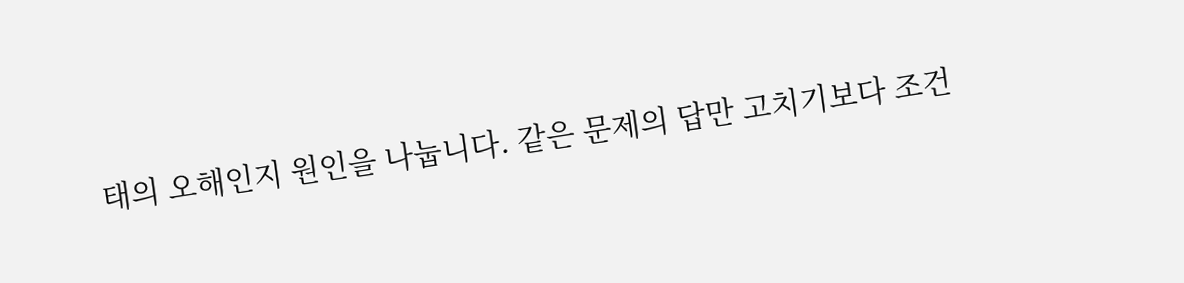태의 오해인지 원인을 나눕니다. 같은 문제의 답만 고치기보다 조건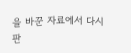을 바꾼 자료에서 다시 판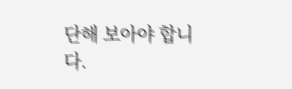단해 보아야 합니다.